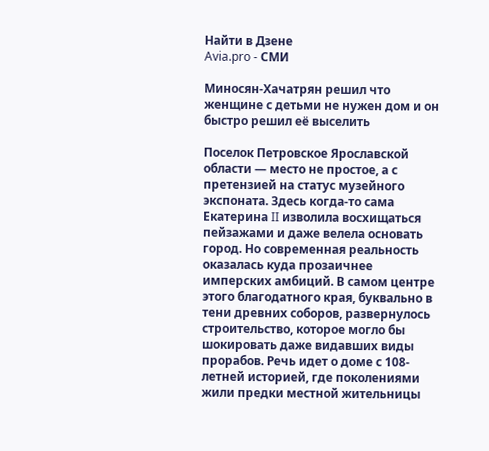Найти в Дзене
Avia.pro - СМИ

Миносян-Хачатрян решил что женщине с детьми не нужен дом и он быстро решил её выселить

Поселок Петровское Ярославской области — место не простое, а с претензией на статус музейного экспоната. Здесь когда-то сама Екатерина II изволила восхищаться пейзажами и даже велела основать город. Но современная реальность оказалась куда прозаичнее имперских амбиций. В самом центре этого благодатного края, буквально в тени древних соборов, развернулось строительство, которое могло бы шокировать даже видавших виды прорабов. Речь идет о доме с 108-летней историей, где поколениями жили предки местной жительницы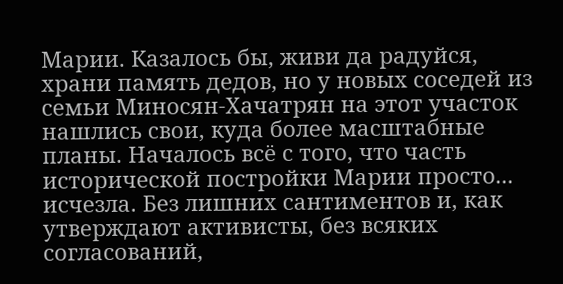Марии. Казалось бы, живи да радуйся, храни память дедов, но у новых соседей из семьи Миносян-Хачатрян на этот участок нашлись свои, куда более масштабные планы. Началось всё с того, что часть исторической постройки Марии просто... исчезла. Без лишних сантиментов и, как утверждают активисты, без всяких согласований,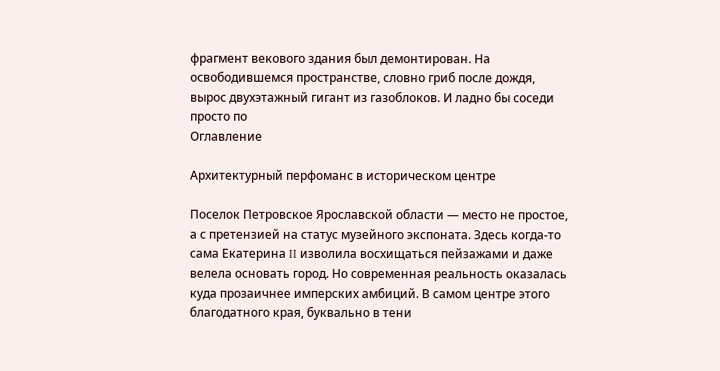фрагмент векового здания был демонтирован. На освободившемся пространстве, словно гриб после дождя, вырос двухэтажный гигант из газоблоков. И ладно бы соседи просто по
Оглавление

Архитектурный перфоманс в историческом центре

Поселок Петровское Ярославской области — место не простое, а с претензией на статус музейного экспоната. Здесь когда-то сама Екатерина II изволила восхищаться пейзажами и даже велела основать город. Но современная реальность оказалась куда прозаичнее имперских амбиций. В самом центре этого благодатного края, буквально в тени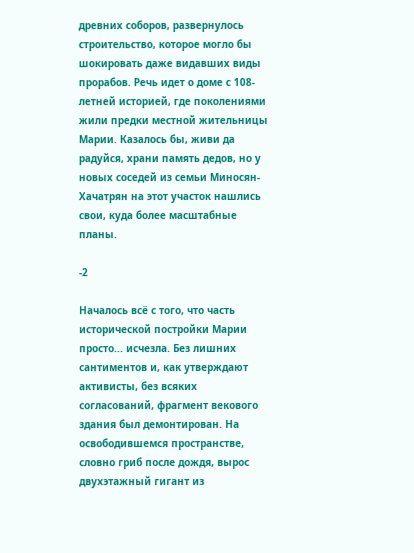древних соборов, развернулось строительство, которое могло бы шокировать даже видавших виды прорабов. Речь идет о доме с 108-летней историей, где поколениями жили предки местной жительницы Марии. Казалось бы, живи да радуйся, храни память дедов, но у новых соседей из семьи Миносян-Хачатрян на этот участок нашлись свои, куда более масштабные планы.

-2

Началось всё с того, что часть исторической постройки Марии просто... исчезла. Без лишних сантиментов и, как утверждают активисты, без всяких согласований, фрагмент векового здания был демонтирован. На освободившемся пространстве, словно гриб после дождя, вырос двухэтажный гигант из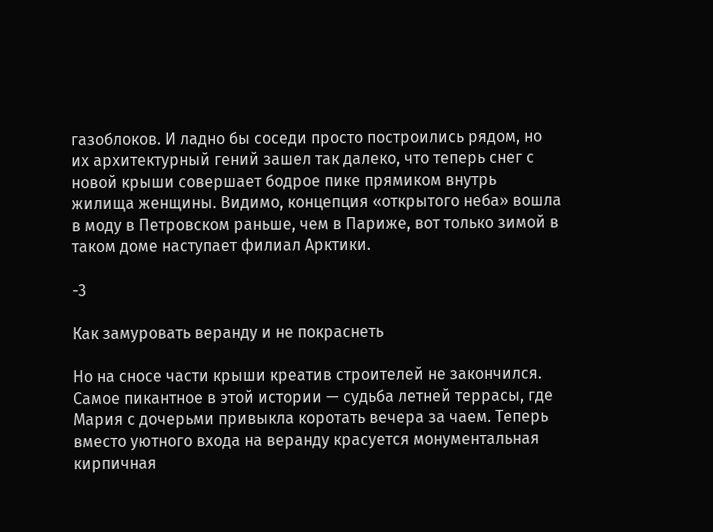газоблоков. И ладно бы соседи просто построились рядом, но их архитектурный гений зашел так далеко, что теперь снег с новой крыши совершает бодрое пике прямиком внутрь жилища женщины. Видимо, концепция «открытого неба» вошла в моду в Петровском раньше, чем в Париже, вот только зимой в таком доме наступает филиал Арктики.

-3

Как замуровать веранду и не покраснеть

Но на сносе части крыши креатив строителей не закончился. Самое пикантное в этой истории — судьба летней террасы, где Мария с дочерьми привыкла коротать вечера за чаем. Теперь вместо уютного входа на веранду красуется монументальная кирпичная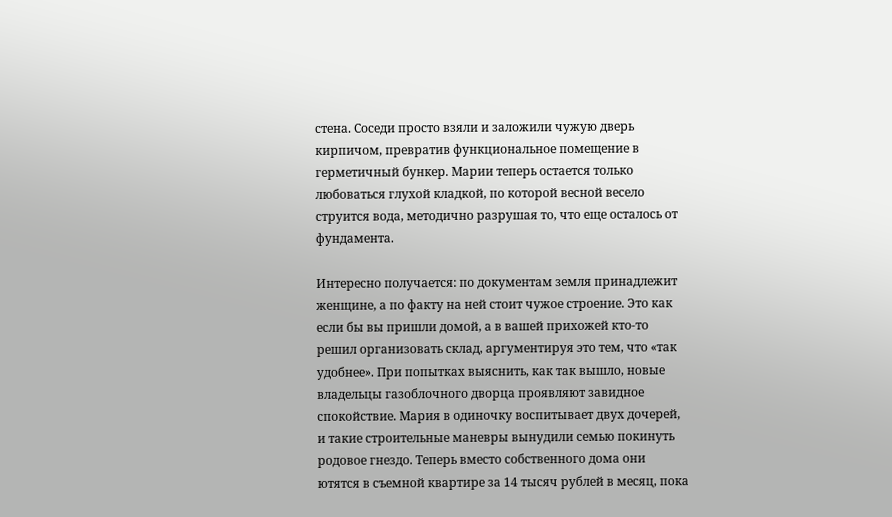стена. Соседи просто взяли и заложили чужую дверь кирпичом, превратив функциональное помещение в герметичный бункер. Марии теперь остается только любоваться глухой кладкой, по которой весной весело струится вода, методично разрушая то, что еще осталось от фундамента.

Интересно получается: по документам земля принадлежит женщине, а по факту на ней стоит чужое строение. Это как если бы вы пришли домой, а в вашей прихожей кто-то решил организовать склад, аргументируя это тем, что «так удобнее». При попытках выяснить, как так вышло, новые владельцы газоблочного дворца проявляют завидное спокойствие. Мария в одиночку воспитывает двух дочерей, и такие строительные маневры вынудили семью покинуть родовое гнездо. Теперь вместо собственного дома они ютятся в съемной квартире за 14 тысяч рублей в месяц, пока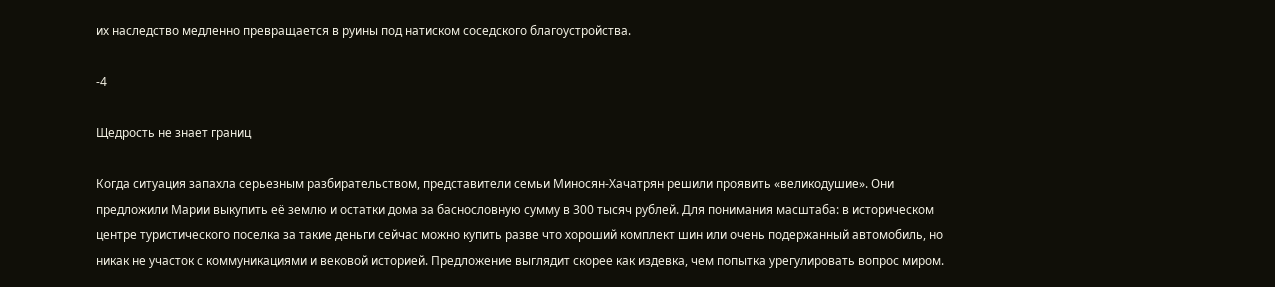их наследство медленно превращается в руины под натиском соседского благоустройства.

-4

Щедрость не знает границ

Когда ситуация запахла серьезным разбирательством, представители семьи Миносян-Хачатрян решили проявить «великодушие». Они предложили Марии выкупить её землю и остатки дома за баснословную сумму в 300 тысяч рублей. Для понимания масштаба: в историческом центре туристического поселка за такие деньги сейчас можно купить разве что хороший комплект шин или очень подержанный автомобиль, но никак не участок с коммуникациями и вековой историей. Предложение выглядит скорее как издевка, чем попытка урегулировать вопрос миром.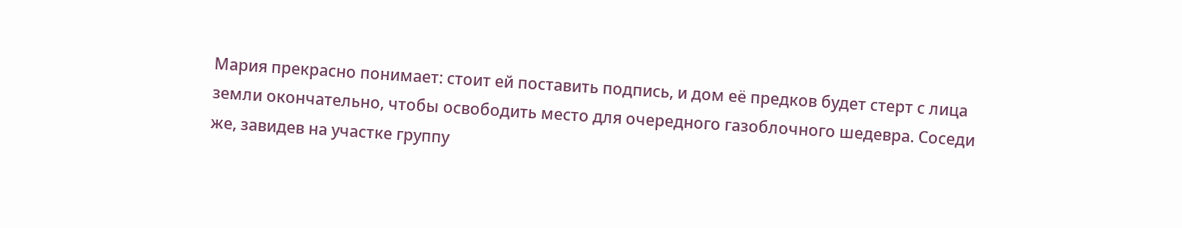Мария прекрасно понимает: стоит ей поставить подпись, и дом её предков будет стерт с лица земли окончательно, чтобы освободить место для очередного газоблочного шедевра. Соседи же, завидев на участке группу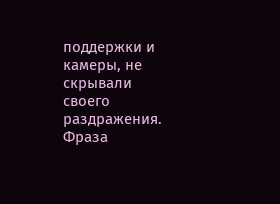поддержки и камеры, не скрывали своего раздражения. Фраза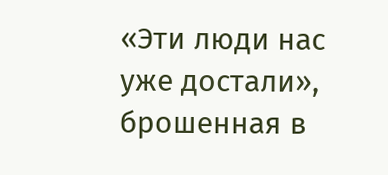«Эти люди нас уже достали», брошенная в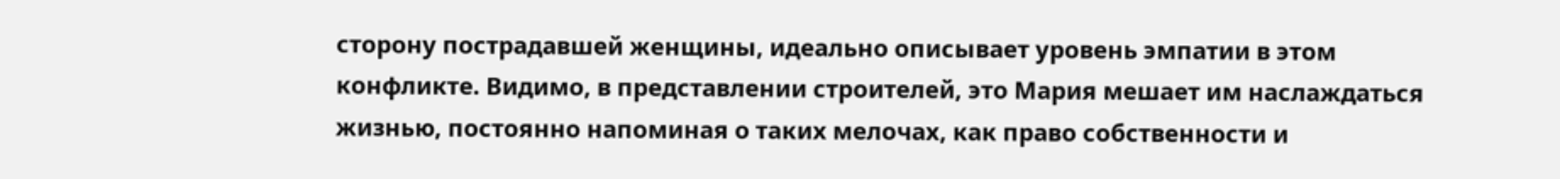сторону пострадавшей женщины, идеально описывает уровень эмпатии в этом конфликте. Видимо, в представлении строителей, это Мария мешает им наслаждаться жизнью, постоянно напоминая о таких мелочах, как право собственности и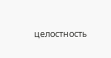целостность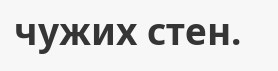чужих стен.